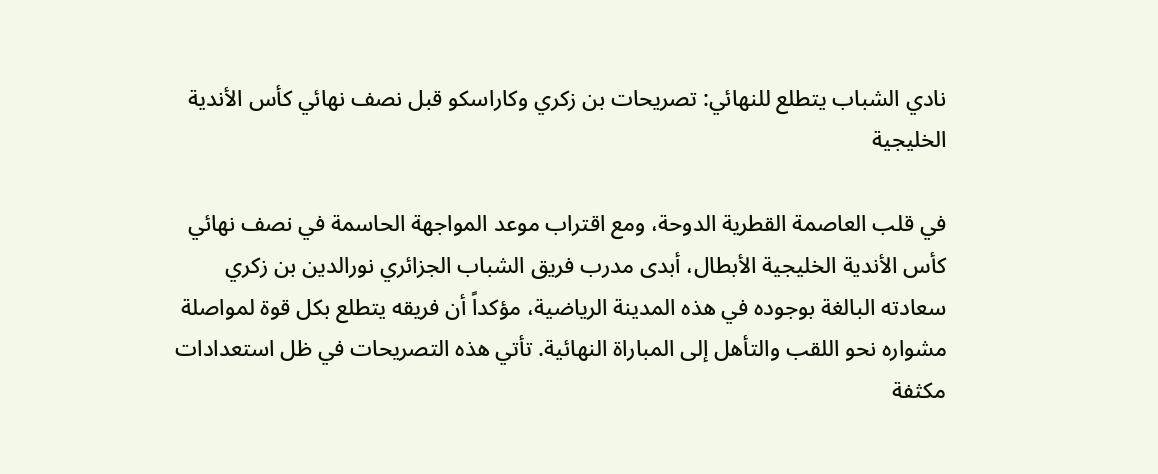نادي الشباب يتطلع للنهائي: تصريحات بن زكري وكاراسكو قبل نصف نهائي كأس الأندية الخليجية

في قلب العاصمة القطرية الدوحة، ومع اقتراب موعد المواجهة الحاسمة في نصف نهائي كأس الأندية الخليجية الأبطال، أبدى مدرب فريق الشباب الجزائري نورالدين بن زكري سعادته البالغة بوجوده في هذه المدينة الرياضية، مؤكداً أن فريقه يتطلع بكل قوة لمواصلة مشواره نحو اللقب والتأهل إلى المباراة النهائية. تأتي هذه التصريحات في ظل استعدادات مكثفة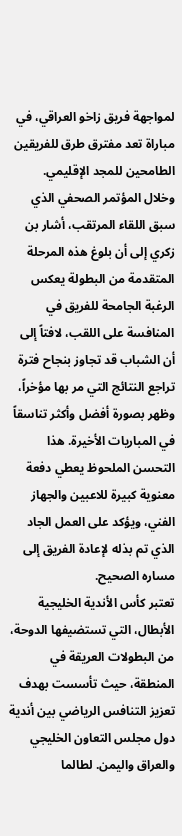لمواجهة فريق زاخو العراقي، في مباراة تعد مفترق طرق للفريقين الطامحين للمجد الإقليمي.
وخلال المؤتمر الصحفي الذي سبق اللقاء المرتقب، أشار بن زكري إلى أن بلوغ هذه المرحلة المتقدمة من البطولة يعكس الرغبة الجامحة للفريق في المنافسة على اللقب، لافتاً إلى أن الشباب قد تجاوز بنجاح فترة تراجع النتائج التي مر بها مؤخراً، وظهر بصورة أفضل وأكثر تناسقاً في المباريات الأخيرة. هذا التحسن الملحوظ يعطي دفعة معنوية كبيرة للاعبين والجهاز الفني، ويؤكد على العمل الجاد الذي تم بذله لإعادة الفريق إلى مساره الصحيح.
تعتبر كأس الأندية الخليجية الأبطال، التي تستضيفها الدوحة، من البطولات العريقة في المنطقة، حيث تأسست بهدف تعزيز التنافس الرياضي بين أندية دول مجلس التعاون الخليجي والعراق واليمن. لطالما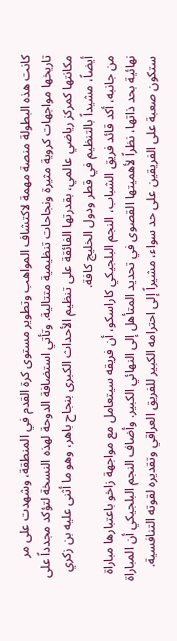كانت هذه البطولة منصة مهمة لاكتشاف المواهب وتطوير مستوى كرة القدم في المنطقة، وشهدت على مر تاريخها مواجهات كروية مثيرة ونجاحات تنظيمية متتالية. وتأتي استضافة الدوحة لهذه النسخة لتؤكد مجدداً على مكانتها كمركز رياضي عالمي، بقدرتها الفائقة على تنظيم الأحداث الكبرى بنجاح باهر، وهو ما أثنى عليه بن زكري أيضاً، مشيداً بالتنظيم في قطر ودول الخليج كافة.
من جانبه، أكد قائد فريق الشباب، النجم البلجيكي كاراسكو، أن فريقه سيتعامل مع مواجهة زاخو باعتبارها مباراة نهائية بحد ذاتها، نظراً لأهميتها القصوى في تحديد المتأهل إلى النهائي الكبير. وأضاف النجم البلجيكي أن المباراة ستكون صعبة على الفريقين على حد سواء، مشيراً إلى احترامه الكبير للفريق العراقي وتقديره لقوته التنافسية.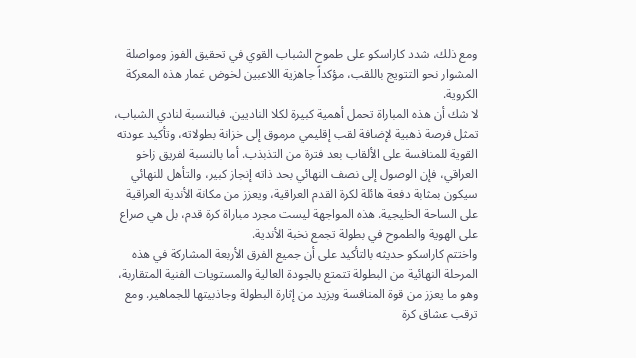ومع ذلك، شدد كاراسكو على طموح الشباب القوي في تحقيق الفوز ومواصلة المشوار نحو التتويج باللقب، مؤكداً جاهزية اللاعبين لخوض غمار هذه المعركة الكروية.
لا شك أن هذه المباراة تحمل أهمية كبيرة لكلا الناديين. فبالنسبة لنادي الشباب، تمثل فرصة ذهبية لإضافة لقب إقليمي مرموق إلى خزانة بطولاته، وتأكيد عودته القوية للمنافسة على الألقاب بعد فترة من التذبذب. أما بالنسبة لفريق زاخو العراقي، فإن الوصول إلى نصف النهائي بحد ذاته إنجاز كبير، والتأهل للنهائي سيكون بمثابة دفعة هائلة لكرة القدم العراقية، ويعزز من مكانة الأندية العراقية على الساحة الخليجية. هذه المواجهة ليست مجرد مباراة كرة قدم، بل هي صراع على الهوية والطموح في بطولة تجمع نخبة الأندية.
واختتم كاراسكو حديثه بالتأكيد على أن جميع الفرق الأربعة المشاركة في هذه المرحلة النهائية من البطولة تتمتع بالجودة العالية والمستويات الفنية المتقاربة، وهو ما يعزز من قوة المنافسة ويزيد من إثارة البطولة وجاذبيتها للجماهير. ومع ترقب عشاق كرة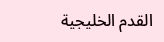القدم الخليجية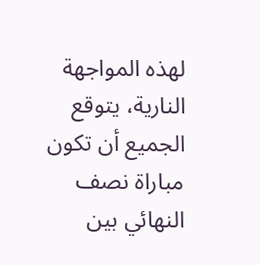لهذه المواجهة النارية، يتوقع الجميع أن تكون مباراة نصف النهائي بين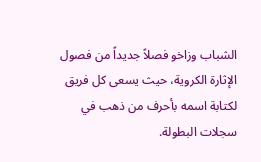الشباب وزاخو فصلاً جديداً من فصول الإثارة الكروية، حيث يسعى كل فريق لكتابة اسمه بأحرف من ذهب في سجلات البطولة.